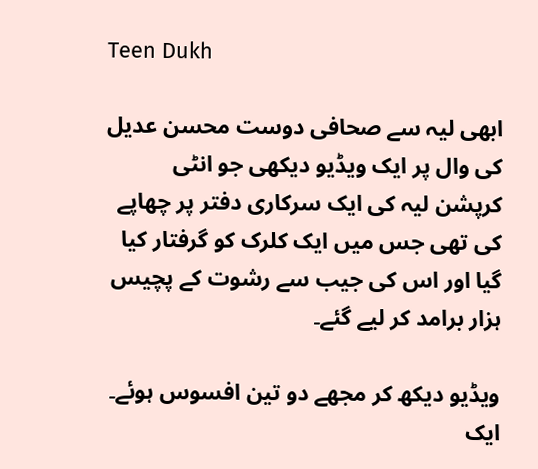Teen Dukh

ابھی لیہ سے صحافی دوست محسن عدیل کی وال پر ایک ویڈیو دیکھی جو انٹی کرپشن لیہ کی ایک سرکاری دفتر پر چھاپے کی تھی جس میں ایک کلرک کو گرفتار کیا گیا اور اس کی جیب سے رشوت کے پچیس ہزار برامد کر لیے گئے۔

ویڈیو دیکھ کر مجھے دو تین افسوس ہوئے۔ ایک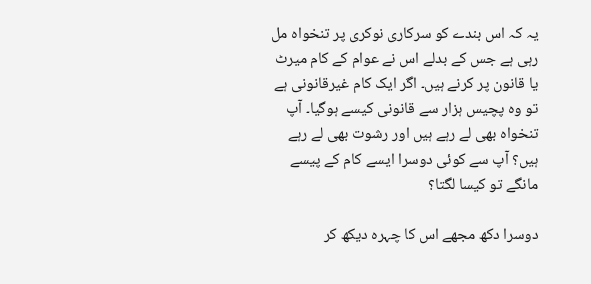یہ کہ اس بندے کو سرکاری نوکری پر تنخواہ مل رہی ہے جس کے بدلے اس نے عوام کے کام میرٹ یا قانون پر کرنے ہیں۔ اگر ایک کام غیرقانونی ہے تو وہ پچیس ہزار سے قانونی کیسے ہوگیا۔ آپ تنخواہ بھی لے رہے ہیں اور رشوت بھی لے رہے ہیں؟ آپ سے کوئی دوسرا ایسے کام کے پیسے مانگے تو کیسا لگتا؟

دوسرا دکھ مجھے اس کا چہرہ دیکھ کر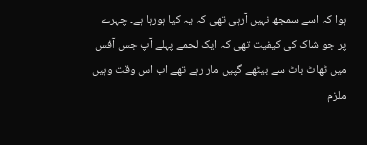ہوا کہ اسے سمجھ نہیں آرہی تھی کہ یہ کیا ہورہا ہے۔ چہرے پر جو شاک کی کیفیت تھی کہ ایک لحمے پہلے آپ جس آفس میں ٹھاٹ باٹ سے بیٹھے گپیں مار رہے تھے اب اس وقت وہیں ملزم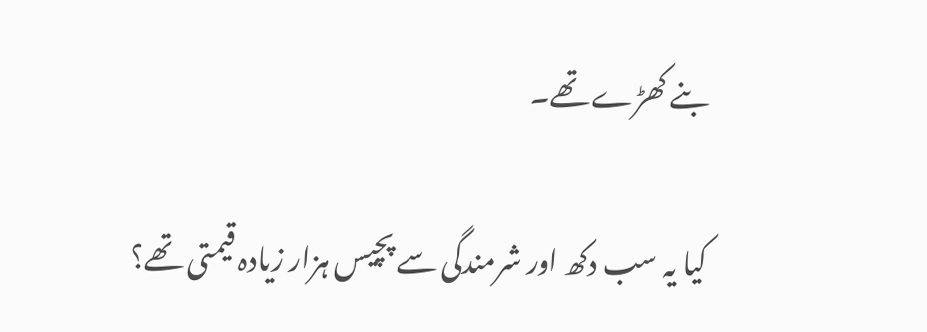بنے کھڑے تھے۔

کیا یہ سب دکھ اور شرمندگی سے پچیس ہزار زیادہ قیمتی تھے؟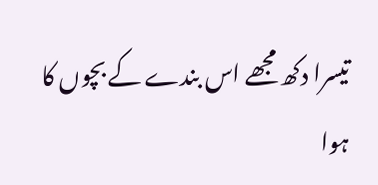تیسرا دکھ مجھے اس بندے کے بچوں کا ہوا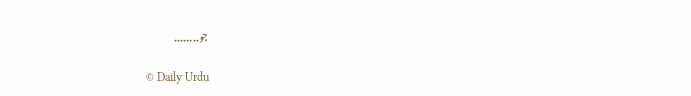جو........

© Daily Urdu